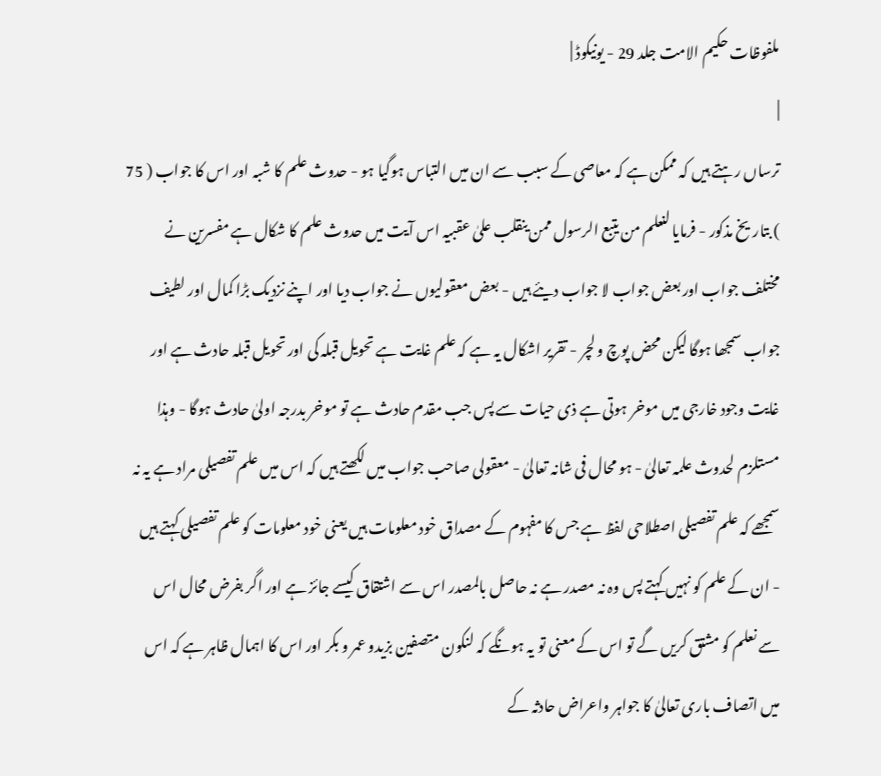ملفوظات حکیم الامت جلد 29 - یونیکوڈ |
|
ترساں رہتے ہیں کہ ممکن ہے کہ معاصی کے سبب سے ان میں التباس ہوگیا ہو - حدوث علم کا شبہ اور اس کا جواب ( 75 ) بتاریخ مذکور - فرمایا لنعلم من یتبع الرسول ممن ینقلب علیٰ عقبیہ اس آیت میں حدوث علم کا شکال ہے مفسرین نے مختلف جواب اور بعض جواب لا جواب دیئے ہیں - بعض معقولیوں نے جواب دیا اور اپنے نزدیک بڑا کمال اور لطیف جواب سمجھا ہوگا لیکن محض پوچ و لچر - تقریر اشکال یہ ہے کہ علم غایت ہے تحویل قبلہ کی اور تحویل قبلہ حادث ہے اور غایت وجود خارجی میں موخر ہوتی ہے ذی حیات سے پس جب مقدم حادث ہے تو موخر بدرجہ اولیٰ حادث ہوگا - وہذا مستلزم لحدوث علمہ تعالیٰ - ہو محال فی شانہ تعالیٰ - معقولی صاحب جواب میں لکھتے ہیں کہ اس میں علم تفصیلی مراد ہے یہ نہ سمجھے کہ علم تفصیلی اصطلاحی لفظ ہے جس کا مفہوم کے مصداق خود معلومات ہیں یعنی خود معلومات کو علم تفصیلی کہتے ہیں - ان کے علم کو نہیں کہتے پس وہ نہ مصدر ہے نہ حاصل بالمصدر اس سے اشتقاق کیسے جائز ہے اور اگر بفرض محال اس سے نعلم کو مشتق کریں گے تو اس کے معنی تو یہ ہونگے کہ لنکون متصفین بزیدو عمر و بکر اور اس کا اہمال ظاہر ہے کہ اس میں اتصاف باری تعالیٰ کا جواہر واعراض حادثہ کے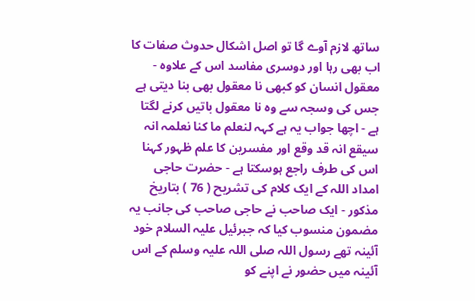ساتھ لازم آوے گا تو اصل اشکال حدوث صفات کا اب بھی رہا اور دوسری مفاسد اس کے علاوہ - معقول انسان کو کبھی نا معقول بھی بنا دیتی ہے جس کی وسجہ سے وہ نا معقول باتیں کرنے لگتا ہے - اچھا جواب یہ ہے کہہ لنعلم ما کنا نعلمہ انہ سیقع انہ قد وقع اور مفسرین کا علم ظہور کہنا اس کی طرف راجع ہوسکتا ہے - حضرت حاجی امداد اللہ کے ایک کلام کی تشریح ( 76 ) بتاریخ مذکور - ایک صاحب نے حاجی صاحب کی جانب یہ مضمون منسوب کیا کہ جبرئیل علیہ السلام خود آئینہ تھے رسول اللہ صلی اللہ علیہ وسلم کے اس آئینہ میں حضور نے اپنے کو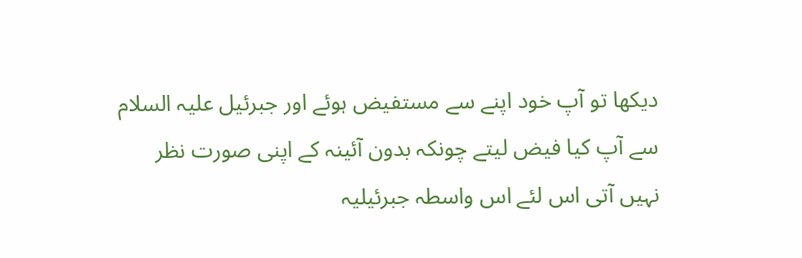دیکھا تو آپ خود اپنے سے مستفیض ہوئے اور جبرئیل علیہ السلام سے آپ کیا فیض لیتے چونکہ بدون آئینہ کے اپنی صورت نظر نہیں آتی اس لئے اس واسطہ جبرئیلیہ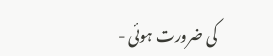کی ضرورت ہوئی -